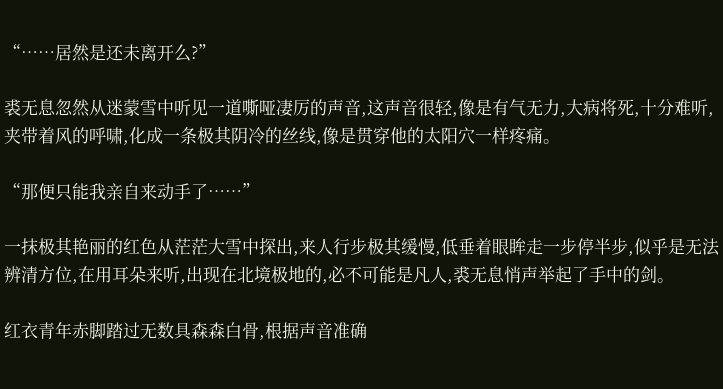“……居然是还未离开么?”

裘无息忽然从迷蒙雪中听见一道嘶哑凄厉的声音,这声音很轻,像是有气无力,大病将死,十分难听,夹带着风的呼啸,化成一条极其阴冷的丝线,像是贯穿他的太阳穴一样疼痛。

“那便只能我亲自来动手了……”

一抹极其艳丽的红色从茫茫大雪中探出,来人行步极其缓慢,低垂着眼眸走一步停半步,似乎是无法辨清方位,在用耳朵来听,出现在北境极地的,必不可能是凡人,裘无息悄声举起了手中的剑。

红衣青年赤脚踏过无数具森森白骨,根据声音准确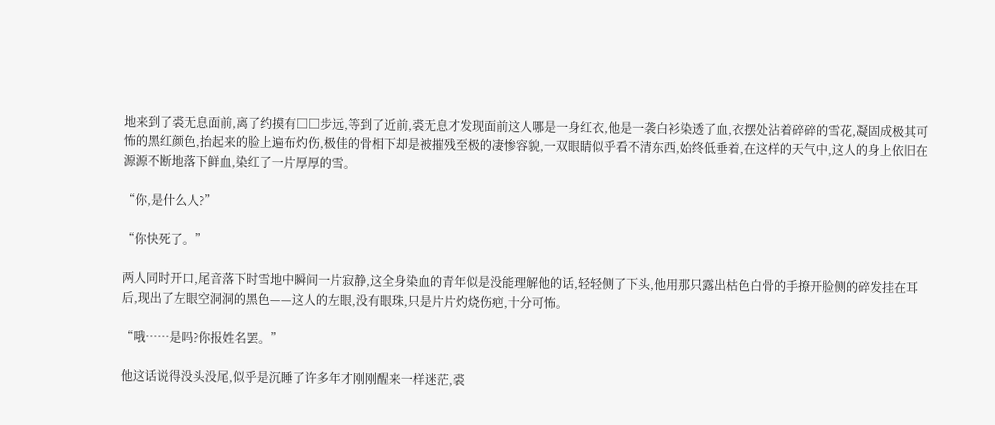地来到了裘无息面前,离了约摸有□□步远,等到了近前,裘无息才发现面前这人哪是一身红衣,他是一袭白衫染透了血,衣摆处沾着碎碎的雪花,凝固成极其可怖的黑红颜色,抬起来的脸上遍布灼伤,极佳的骨相下却是被摧残至极的凄惨容貌,一双眼睛似乎看不清东西,始终低垂着,在这样的天气中,这人的身上依旧在源源不断地落下鲜血,染红了一片厚厚的雪。

“你,是什么人?”

“你快死了。”

两人同时开口,尾音落下时雪地中瞬间一片寂静,这全身染血的青年似是没能理解他的话,轻轻侧了下头,他用那只露出枯色白骨的手撩开脸侧的碎发挂在耳后,现出了左眼空洞洞的黑色——这人的左眼,没有眼珠,只是片片灼烧伤疤,十分可怖。

“哦……是吗?你报姓名罢。”

他这话说得没头没尾,似乎是沉睡了许多年才刚刚醒来一样迷茫,裘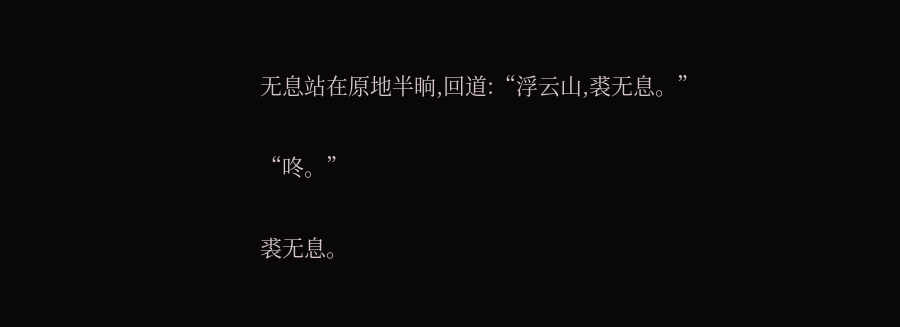无息站在原地半晌,回道:“浮云山,裘无息。”

“咚。”

裘无息。